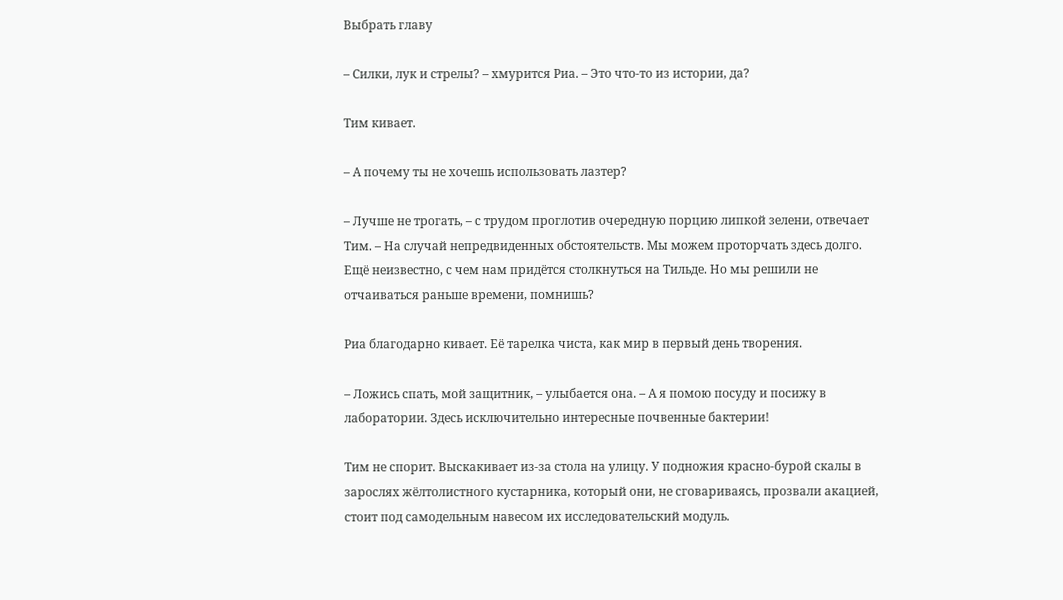Выбрать главу

– Силки, лук и стрелы? – хмурится Риа. – Это что‑то из истории, да?

Тим кивает.

– А почему ты не хочешь использовать лазтер?

– Лучше не трогать, – с трудом проглотив очередную порцию липкой зелени, отвечает Тим. – На случай непредвиденных обстоятельств. Мы можем проторчать здесь долго. Ещё неизвестно, с чем нам придётся столкнуться на Тильде. Но мы решили не отчаиваться раньше времени, помнишь?

Риа благодарно кивает. Её тарелка чиста, как мир в первый день творения.

– Ложись спать, мой защитник, – улыбается она. – А я помою посуду и посижу в лаборатории. Здесь исключительно интересные почвенные бактерии!

Тим не спорит. Выскакивает из‑за стола на улицу. У подножия красно‑бурой скалы в зарослях жёлтолистного кустарника, который они, не сговариваясь, прозвали акацией, стоит под самодельным навесом их исследовательский модуль.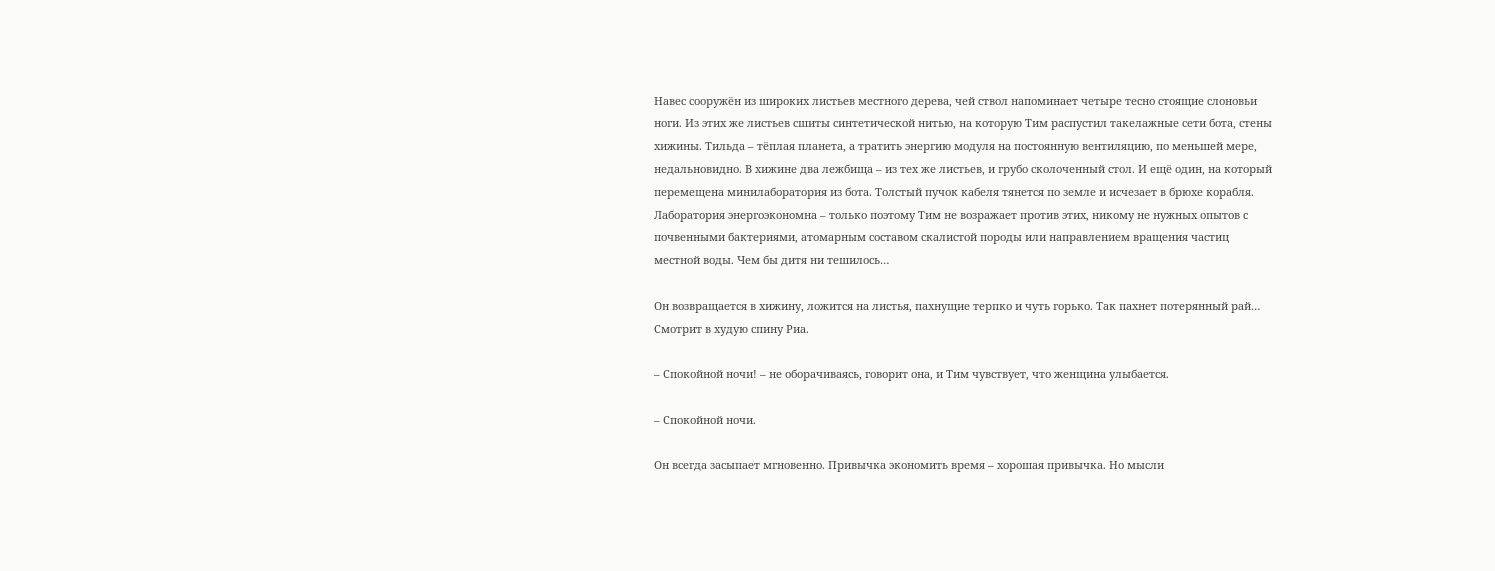Навес сооружён из широких листьев местного дерева, чей ствол напоминает четыре тесно стоящие слоновьи ноги. Из этих же листьев сшиты синтетической нитью, на которую Тим распустил такелажные сети бота, стены хижины. Тильда – тёплая планета, а тратить энергию модуля на постоянную вентиляцию, по меньшей мере, недальновидно. В хижине два лежбища – из тех же листьев, и грубо сколоченный стол. И ещё один, на который перемещена минилаборатория из бота. Толстый пучок кабеля тянется по земле и исчезает в брюхе корабля. Лаборатория энергоэкономна – только поэтому Тим не возражает против этих, никому не нужных опытов с почвенными бактериями, атомарным составом скалистой породы или направлением вращения частиц местной воды. Чем бы дитя ни тешилось…

Он возвращается в хижину, ложится на листья, пахнущие терпко и чуть горько. Так пахнет потерянный рай… Смотрит в худую спину Риа.

– Спокойной ночи! – не оборачиваясь, говорит она, и Тим чувствует, что женщина улыбается.

– Спокойной ночи.

Он всегда засыпает мгновенно. Привычка экономить время – хорошая привычка. Но мысли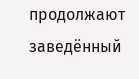продолжают заведённый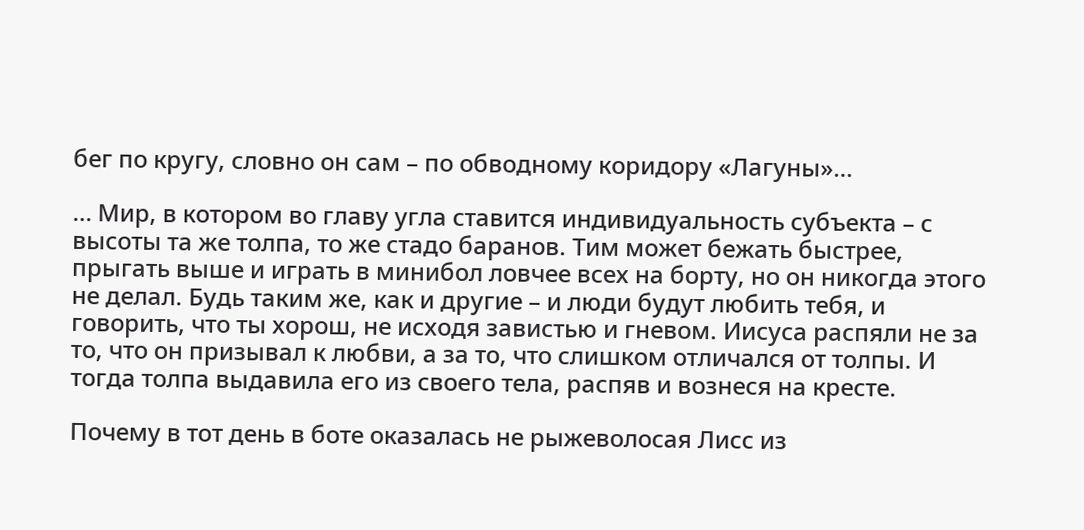бег по кругу, словно он сам – по обводному коридору «Лагуны»…

… Мир, в котором во главу угла ставится индивидуальность субъекта – с высоты та же толпа, то же стадо баранов. Тим может бежать быстрее, прыгать выше и играть в минибол ловчее всех на борту, но он никогда этого не делал. Будь таким же, как и другие – и люди будут любить тебя, и говорить, что ты хорош, не исходя завистью и гневом. Иисуса распяли не за то, что он призывал к любви, а за то, что слишком отличался от толпы. И тогда толпа выдавила его из своего тела, распяв и вознеся на кресте.

Почему в тот день в боте оказалась не рыжеволосая Лисс из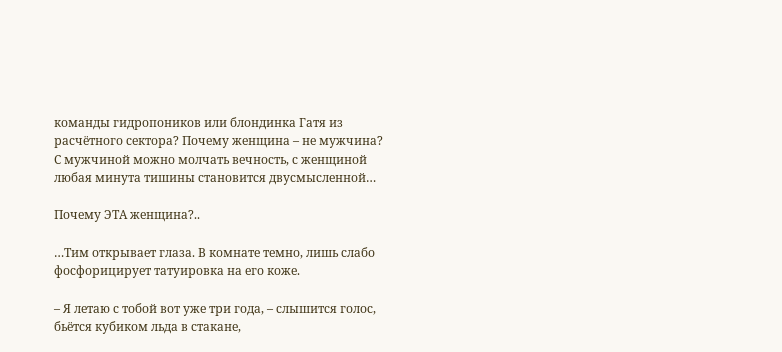команды гидропоников или блондинка Гатя из расчётного сектора? Почему женщина – не мужчина? С мужчиной можно молчать вечность, с женщиной любая минута тишины становится двусмысленной…

Почему ЭТА женщина?..

…Тим открывает глаза. В комнате темно, лишь слабо фосфорицирует татуировка на его коже.

– Я летаю с тобой вот уже три года, – слышится голос, бьётся кубиком льда в стакане,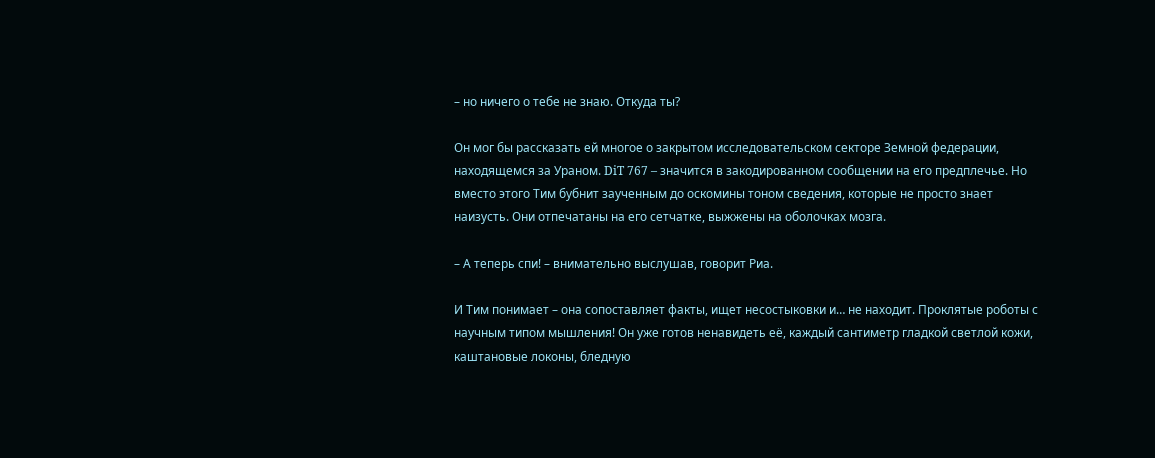– но ничего о тебе не знаю. Откуда ты?

Он мог бы рассказать ей многое о закрытом исследовательском секторе Земной федерации, находящемся за Ураном. DiT 767 – значится в закодированном сообщении на его предплечье. Но вместо этого Тим бубнит заученным до оскомины тоном сведения, которые не просто знает наизусть. Они отпечатаны на его сетчатке, выжжены на оболочках мозга.

– А теперь спи! – внимательно выслушав, говорит Риа.

И Тим понимает – она сопоставляет факты, ищет несостыковки и… не находит. Проклятые роботы с научным типом мышления! Он уже готов ненавидеть её, каждый сантиметр гладкой светлой кожи, каштановые локоны, бледную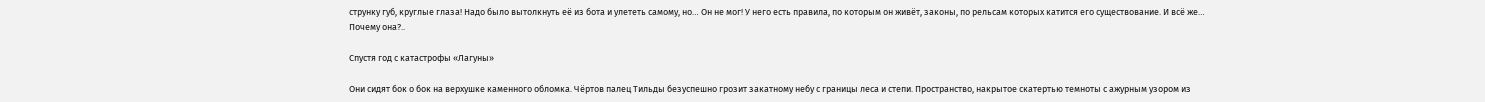струнку губ, круглые глаза! Надо было вытолкнуть её из бота и улететь самому, но… Он не мог! У него есть правила, по которым он живёт, законы, по рельсам которых катится его существование. И всё же… Почему она?..

Спустя год с катастрофы «Лагуны»

Они сидят бок о бок на верхушке каменного обломка. Чёртов палец Тильды безуспешно грозит закатному небу с границы леса и степи. Пространство, накрытое скатертью темноты с ажурным узором из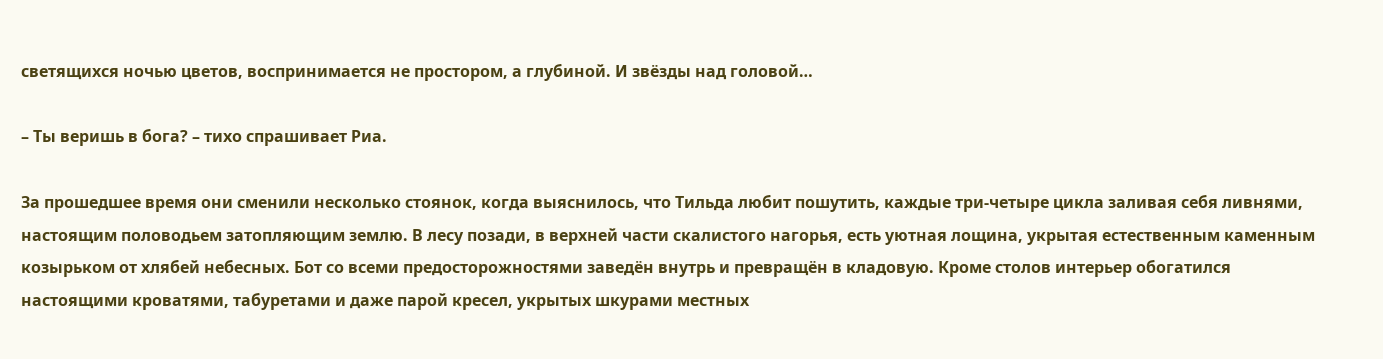светящихся ночью цветов, воспринимается не простором, а глубиной. И звёзды над головой…

– Ты веришь в бога? – тихо спрашивает Риа.

За прошедшее время они сменили несколько стоянок, когда выяснилось, что Тильда любит пошутить, каждые три‑четыре цикла заливая себя ливнями, настоящим половодьем затопляющим землю. В лесу позади, в верхней части скалистого нагорья, есть уютная лощина, укрытая естественным каменным козырьком от хлябей небесных. Бот со всеми предосторожностями заведён внутрь и превращён в кладовую. Кроме столов интерьер обогатился настоящими кроватями, табуретами и даже парой кресел, укрытых шкурами местных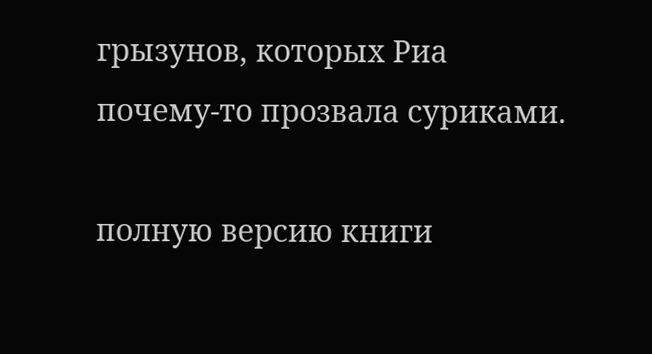грызунов, которых Риа почему‑то прозвала суриками.

полную версию книги